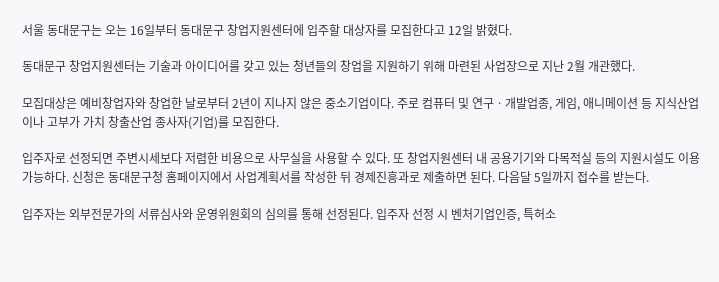서울 동대문구는 오는 16일부터 동대문구 창업지원센터에 입주할 대상자를 모집한다고 12일 밝혔다.

동대문구 창업지원센터는 기술과 아이디어를 갖고 있는 청년들의 창업을 지원하기 위해 마련된 사업장으로 지난 2월 개관했다.

모집대상은 예비창업자와 창업한 날로부터 2년이 지나지 않은 중소기업이다. 주로 컴퓨터 및 연구ㆍ개발업종, 게임, 애니메이션 등 지식산업이나 고부가 가치 창출산업 종사자(기업)를 모집한다.

입주자로 선정되면 주변시세보다 저렴한 비용으로 사무실을 사용할 수 있다. 또 창업지원센터 내 공용기기와 다목적실 등의 지원시설도 이용 가능하다. 신청은 동대문구청 홈페이지에서 사업계획서를 작성한 뒤 경제진흥과로 제출하면 된다. 다음달 5일까지 접수를 받는다.

입주자는 외부전문가의 서류심사와 운영위원회의 심의를 통해 선정된다. 입주자 선정 시 벤처기업인증, 특허소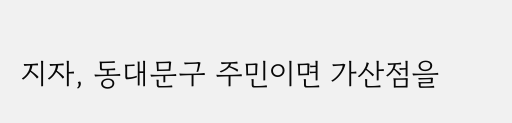지자, 동대문구 주민이면 가산점을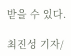받을 수 있다.

최진성 기자/